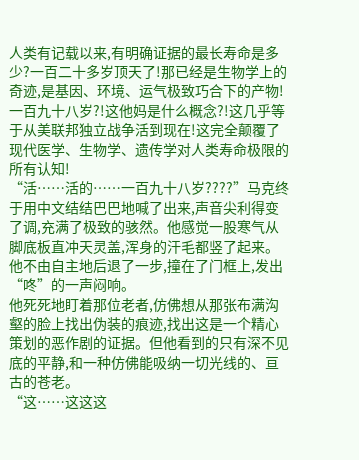人类有记载以来,有明确证据的最长寿命是多少?一百二十多岁顶天了!那已经是生物学上的奇迹,是基因、环境、运气极致巧合下的产物!
一百九十八岁?!这他妈是什么概念?!这几乎等于从美联邦独立战争活到现在!这完全颠覆了现代医学、生物学、遗传学对人类寿命极限的所有认知!
“活……活的……一百九十八岁????”马克终于用中文结结巴巴地喊了出来,声音尖利得变了调,充满了极致的骇然。他感觉一股寒气从脚底板直冲天灵盖,浑身的汗毛都竖了起来。他不由自主地后退了一步,撞在了门框上,发出“咚”的一声闷响。
他死死地盯着那位老者,仿佛想从那张布满沟壑的脸上找出伪装的痕迹,找出这是一个精心策划的恶作剧的证据。但他看到的只有深不见底的平静,和一种仿佛能吸纳一切光线的、亘古的苍老。
“这……这这这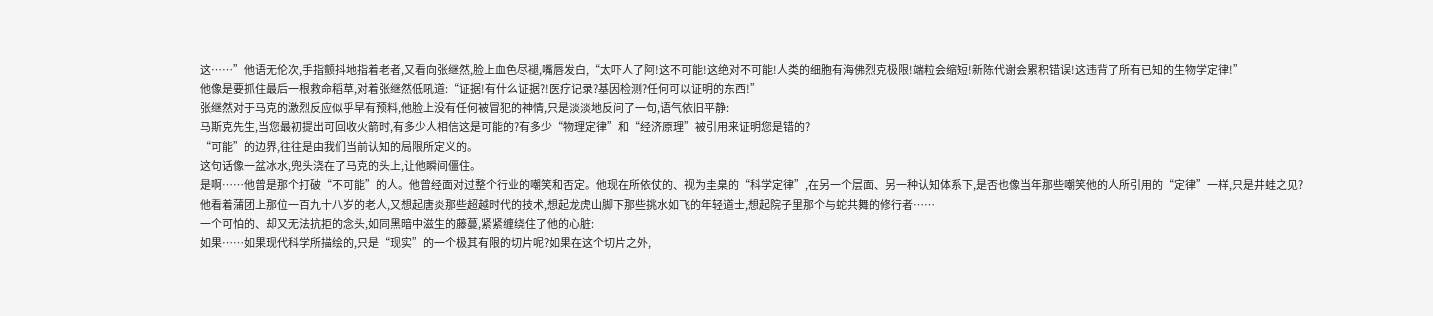这……”他语无伦次,手指颤抖地指着老者,又看向张继然,脸上血色尽褪,嘴唇发白,“太吓人了阿!这不可能!这绝对不可能!人类的细胞有海佛烈克极限!端粒会缩短!新陈代谢会累积错误!这违背了所有已知的生物学定律!”
他像是要抓住最后一根救命稻草,对着张继然低吼道:“证据!有什么证据?!医疗记录?基因检测?任何可以证明的东西!”
张继然对于马克的激烈反应似乎早有预料,他脸上没有任何被冒犯的神情,只是淡淡地反问了一句,语气依旧平静:
马斯克先生,当您最初提出可回收火箭时,有多少人相信这是可能的?有多少“物理定律”和“经济原理”被引用来证明您是错的?
“可能”的边界,往往是由我们当前认知的局限所定义的。
这句话像一盆冰水,兜头浇在了马克的头上,让他瞬间僵住。
是啊……他曾是那个打破“不可能”的人。他曾经面对过整个行业的嘲笑和否定。他现在所依仗的、视为圭臬的“科学定律”,在另一个层面、另一种认知体系下,是否也像当年那些嘲笑他的人所引用的“定律”一样,只是井蛙之见?
他看着蒲团上那位一百九十八岁的老人,又想起唐炎那些超越时代的技术,想起龙虎山脚下那些挑水如飞的年轻道士,想起院子里那个与蛇共舞的修行者……
一个可怕的、却又无法抗拒的念头,如同黑暗中滋生的藤蔓,紧紧缠绕住了他的心脏:
如果……如果现代科学所描绘的,只是“现实”的一个极其有限的切片呢?如果在这个切片之外,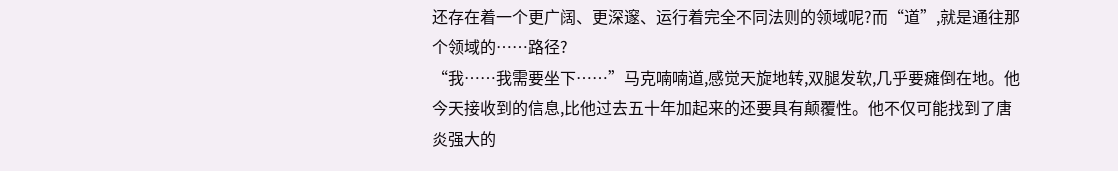还存在着一个更广阔、更深邃、运行着完全不同法则的领域呢?而“道”,就是通往那个领域的……路径?
“我……我需要坐下……”马克喃喃道,感觉天旋地转,双腿发软,几乎要瘫倒在地。他今天接收到的信息,比他过去五十年加起来的还要具有颠覆性。他不仅可能找到了唐炎强大的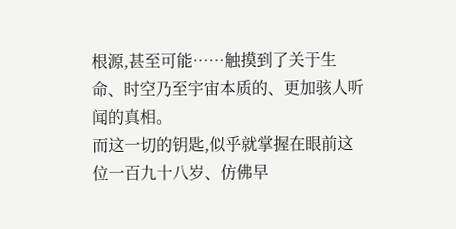根源,甚至可能……触摸到了关于生命、时空乃至宇宙本质的、更加骇人听闻的真相。
而这一切的钥匙,似乎就掌握在眼前这位一百九十八岁、仿佛早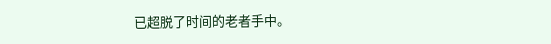已超脱了时间的老者手中。